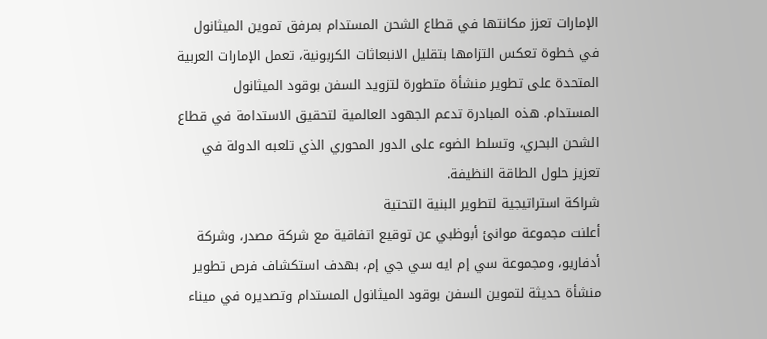الإمارات تعزز مكانتها في قطاع الشحن المستدام بمرفق تموين الميثانول
في خطوة تعكس التزامها بتقليل الانبعاثات الكربونية، تعمل الإمارات العربية المتحدة على تطوير منشأة متطورة لتزويد السفن بوقود الميثانول المستدام. هذه المبادرة تدعم الجهود العالمية لتحقيق الاستدامة في قطاع الشحن البحري، وتسلط الضوء على الدور المحوري الذي تلعبه الدولة في تعزيز حلول الطاقة النظيفة.
شراكة استراتيجية لتطوير البنية التحتية
أعلنت مجموعة موانئ أبوظبي عن توقيع اتفاقية مع شركة مصدر، وشركة أدفاريو، ومجموعة سي إم ايه سي جي إم، بهدف استكشاف فرص تطوير منشأة حديثة لتموين السفن بوقود الميثانول المستدام وتصديره في ميناء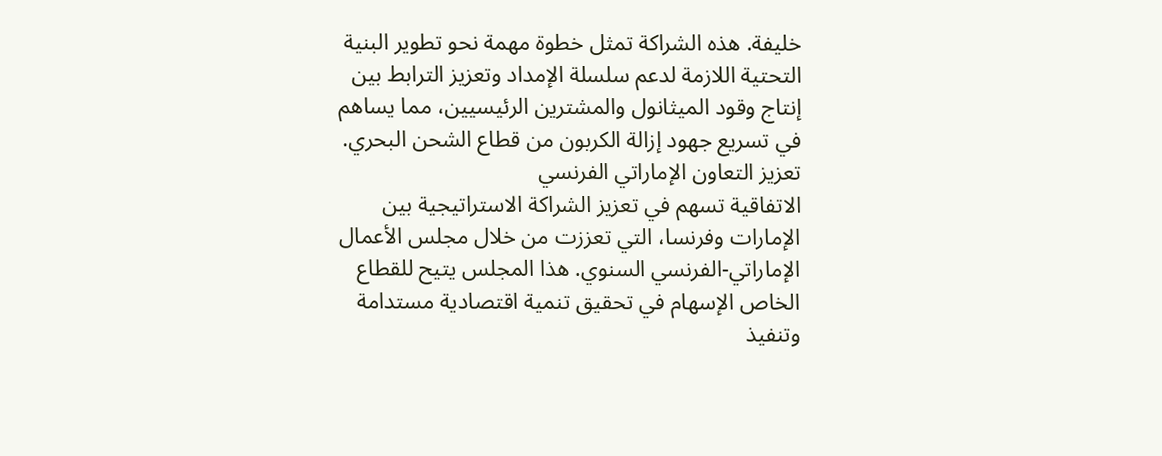خليفة. هذه الشراكة تمثل خطوة مهمة نحو تطوير البنية التحتية اللازمة لدعم سلسلة الإمداد وتعزيز الترابط بين إنتاج وقود الميثانول والمشترين الرئيسيين، مما يساهم في تسريع جهود إزالة الكربون من قطاع الشحن البحري.
تعزيز التعاون الإماراتي الفرنسي
الاتفاقية تسهم في تعزيز الشراكة الاستراتيجية بين الإمارات وفرنسا، التي تعززت من خلال مجلس الأعمال الإماراتي-الفرنسي السنوي. هذا المجلس يتيح للقطاع الخاص الإسهام في تحقيق تنمية اقتصادية مستدامة وتنفيذ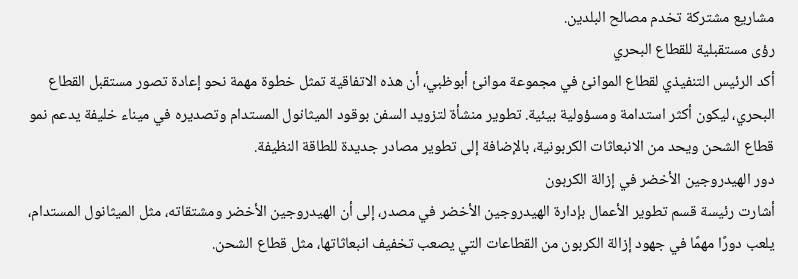مشاريع مشتركة تخدم مصالح البلدين.
رؤى مستقبلية للقطاع البحري
أكد الرئيس التنفيذي لقطاع الموانئ في مجموعة موانئ أبوظبي، أن هذه الاتفاقية تمثل خطوة مهمة نحو إعادة تصور مستقبل القطاع البحري، ليكون أكثر استدامة ومسؤولية بيئية. تطوير منشأة لتزويد السفن بوقود الميثانول المستدام وتصديره في ميناء خليفة يدعم نمو قطاع الشحن ويحد من الانبعاثات الكربونية، بالإضافة إلى تطوير مصادر جديدة للطاقة النظيفة.
دور الهيدروجين الأخضر في إزالة الكربون
أشارت رئيسة قسم تطوير الأعمال بإدارة الهيدروجين الأخضر في مصدر، إلى أن الهيدروجين الأخضر ومشتقاته، مثل الميثانول المستدام، يلعب دورًا مهمًا في جهود إزالة الكربون من القطاعات التي يصعب تخفيف انبعاثاتها، مثل قطاع الشحن.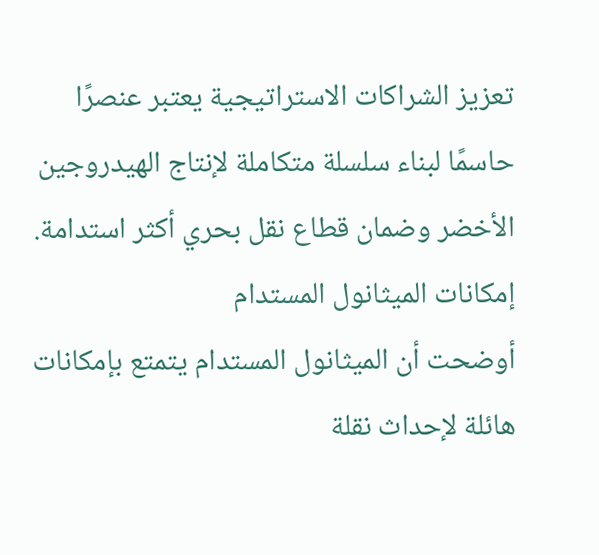تعزيز الشراكات الاستراتيجية يعتبر عنصرًا حاسمًا لبناء سلسلة متكاملة لإنتاج الهيدروجين الأخضر وضمان قطاع نقل بحري أكثر استدامة.
إمكانات الميثانول المستدام
أوضحت أن الميثانول المستدام يتمتع بإمكانات هائلة لإحداث نقلة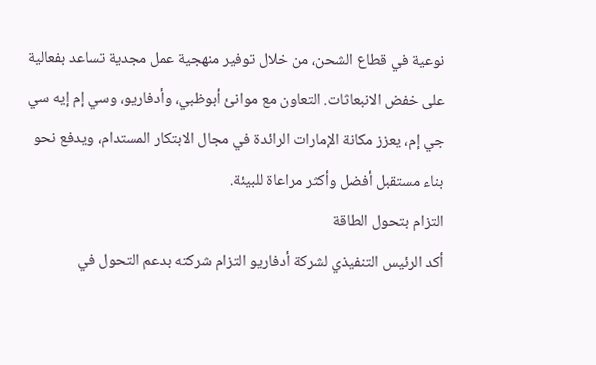نوعية في قطاع الشحن، من خلال توفير منهجية عمل مجدية تساعد بفعالية على خفض الانبعاثات. التعاون مع موانئ أبوظبي، وأدفاريو، وسي إم إيه سي جي إم، يعزز مكانة الإمارات الرائدة في مجال الابتكار المستدام، ويدفع نحو بناء مستقبل أفضل وأكثر مراعاة للبيئة.
التزام بتحول الطاقة
أكد الرئيس التنفيذي لشركة أدفاريو التزام شركته بدعم التحول في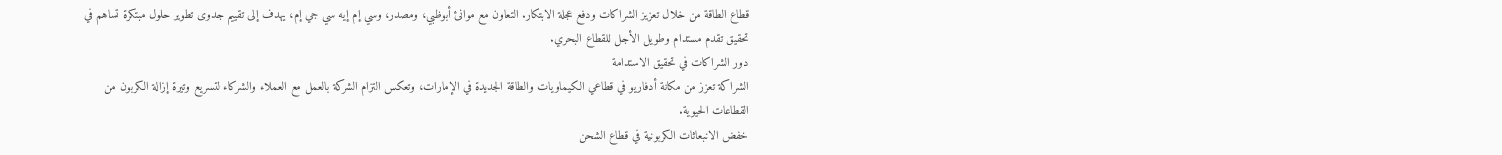قطاع الطاقة من خلال تعزيز الشراكات ودفع عجلة الابتكار. التعاون مع موانئ أبوظبي، ومصدر، وسي إم إيه سي جي إم، يهدف إلى تقييم جدوى تطوير حلول مبتكرة تساهم في تحقيق تقدم مستدام وطويل الأجل للقطاع البحري.
دور الشراكات في تحقيق الاستدامة
الشراكة تعزز من مكانة أدفاريو في قطاعي الكيماويات والطاقة الجديدة في الإمارات، وتعكس التزام الشركة بالعمل مع العملاء والشركاء لتسريع وتيرة إزالة الكربون من القطاعات الحيوية.
خفض الانبعاثات الكربونية في قطاع الشحن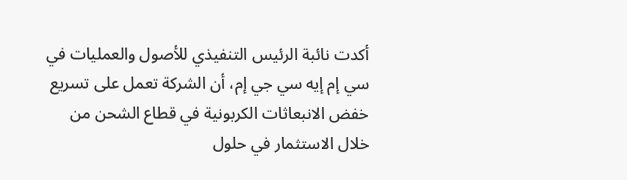أكدت نائبة الرئيس التنفيذي للأصول والعمليات في سي إم إيه سي جي إم، أن الشركة تعمل على تسريع خفض الانبعاثات الكربونية في قطاع الشحن من خلال الاستثمار في حلول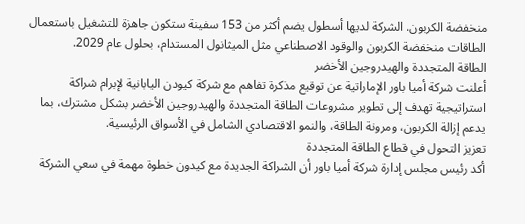منخفضة الكربون. الشركة لديها أسطول يضم أكثر من 153 سفينة ستكون جاهزة للتشغيل باستعمال الطاقات منخفضة الكربون والوقود الاصطناعي مثل الميثانول المستدام، بحلول عام 2029.
الطاقة المتجددة والهيدروجين الأخضر
أعلنت شركة أميا باور الإماراتية عن توقيع مذكرة تفاهم مع شركة كيودن اليابانية لإبرام شراكة استراتيجية تهدف إلى تطوير مشروعات الطاقة المتجددة والهيدروجين الأخضر بشكل مشترك، بما يدعم إزالة الكربون، ومرونة الطاقة، والنمو الاقتصادي الشامل في الأسواق الرئيسية.
تعزيز التحول في قطاع الطاقة المتجددة
أكد رئيس مجلس إدارة شركة أميا باور أن الشراكة الجديدة مع كيدون خطوة مهمة في سعي الشركة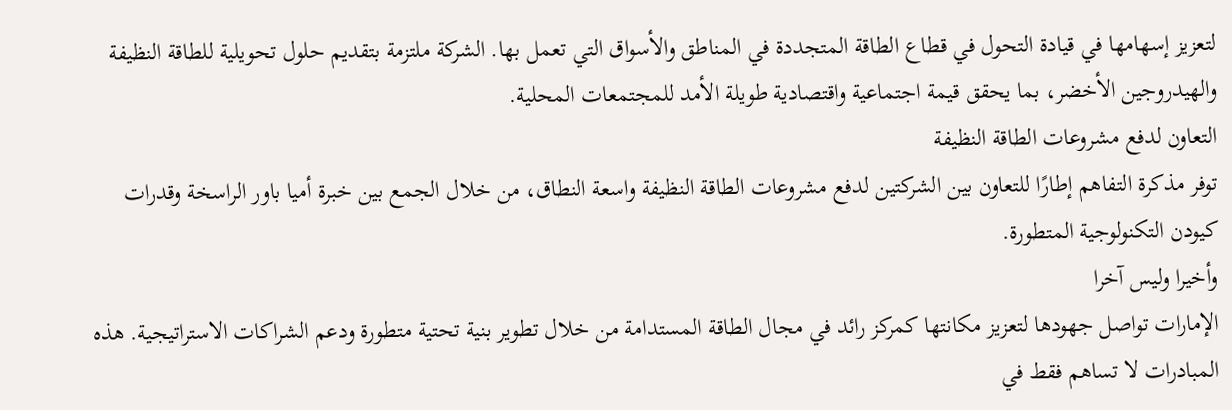لتعزيز إسهامها في قيادة التحول في قطاع الطاقة المتجددة في المناطق والأسواق التي تعمل بها. الشركة ملتزمة بتقديم حلول تحويلية للطاقة النظيفة والهيدروجين الأخضر، بما يحقق قيمة اجتماعية واقتصادية طويلة الأمد للمجتمعات المحلية.
التعاون لدفع مشروعات الطاقة النظيفة
توفر مذكرة التفاهم إطارًا للتعاون بين الشركتين لدفع مشروعات الطاقة النظيفة واسعة النطاق، من خلال الجمع بين خبرة أميا باور الراسخة وقدرات كيودن التكنولوجية المتطورة.
وأخيرا وليس آخرا
الإمارات تواصل جهودها لتعزيز مكانتها كمركز رائد في مجال الطاقة المستدامة من خلال تطوير بنية تحتية متطورة ودعم الشراكات الاستراتيجية. هذه المبادرات لا تساهم فقط في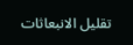تقليل الانبعاثات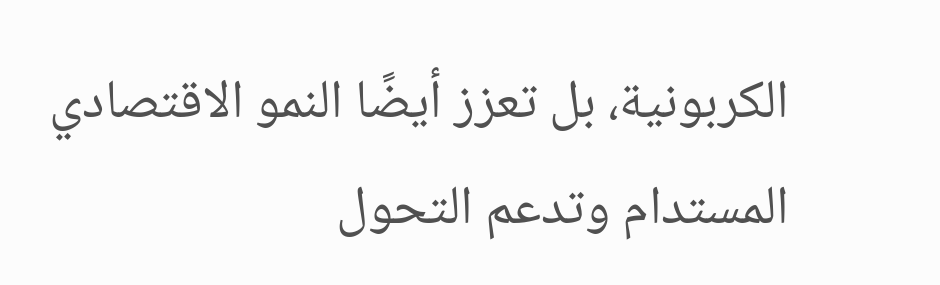الكربونية، بل تعزز أيضًا النمو الاقتصادي المستدام وتدعم التحول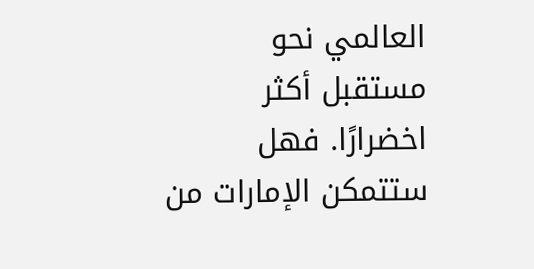العالمي نحو مستقبل أكثر اخضرارًا. فهل ستتمكن الإمارات من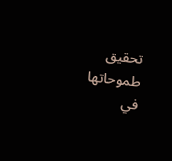تحقيق طموحاتها في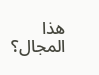هذا المجال؟